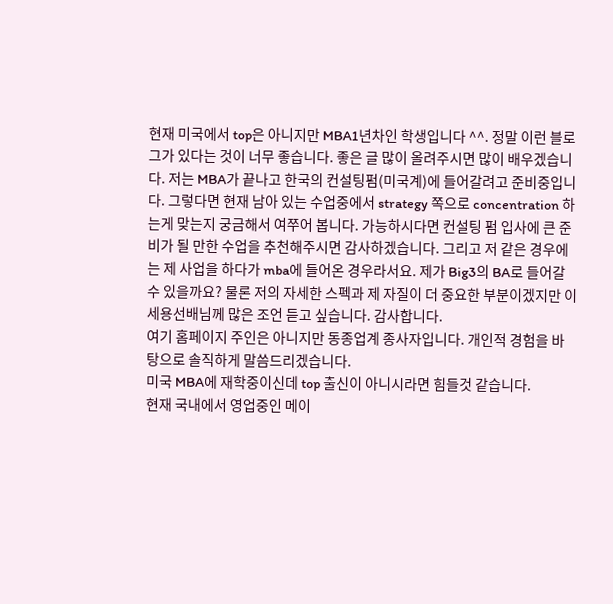현재 미국에서 top은 아니지만 MBA1년차인 학생입니다 ^^. 정말 이런 블로그가 있다는 것이 너무 좋습니다. 좋은 글 많이 올려주시면 많이 배우겠습니다. 저는 MBA가 끝나고 한국의 컨설팅펌(미국계)에 들어갈려고 준비중입니다. 그렇다면 현재 남아 있는 수업중에서 strategy 쪽으로 concentration 하는게 맞는지 궁금해서 여쭈어 봅니다. 가능하시다면 컨설팅 펌 입사에 큰 준비가 될 만한 수업을 추천해주시면 감사하겠습니다. 그리고 저 같은 경우에는 제 사업을 하다가 mba에 들어온 경우라서요. 제가 Big3의 BA로 들어갈 수 있을까요? 물론 저의 자세한 스펙과 제 자질이 더 중요한 부분이겠지만 이세용선배님께 많은 조언 듣고 싶습니다. 감사합니다.
여기 홈페이지 주인은 아니지만 동종업계 종사자입니다. 개인적 경험을 바탕으로 솔직하게 말씀드리겠습니다.
미국 MBA에 재학중이신데 top 출신이 아니시라면 힘들것 같습니다.
현재 국내에서 영업중인 메이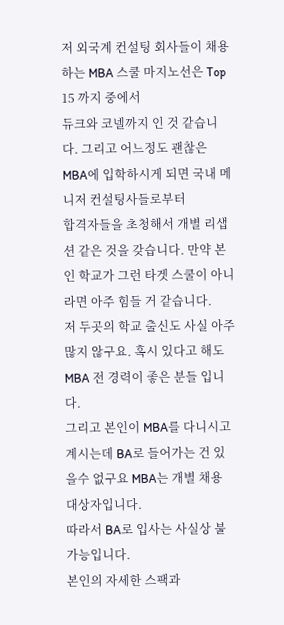저 외국계 컨설팅 회사들이 채용하는 MBA 스쿨 마지노선은 Top 15 까지 중에서
듀크와 코넬까지 인 것 같습니다. 그리고 어느정도 괜찮은 MBA에 입학하시게 되면 국내 메니저 컨설팅사들로부터
합격자들을 초청해서 개별 리샙션 같은 것을 갖습니다. 만약 본인 학교가 그런 타겟 스쿨이 아니라면 아주 힘들 거 같습니다.
저 두곳의 학교 출신도 사실 아주 많지 않구요. 혹시 있다고 해도 MBA 전 경력이 좋은 분들 입니다.
그리고 본인이 MBA를 다니시고 계시는데 BA로 들어가는 건 있을수 없구요 MBA는 개별 채용 대상자입니다.
따라서 BA로 입사는 사실상 불가능입니다.
본인의 자세한 스팩과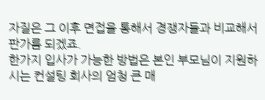자질은 그 이후 면접을 통해서 경쟁자들과 비교해서 판가름 되겠죠.
한가지 입사가 가능한 방법은 본인 부모님이 지원하시는 컨설팅 회사의 엄청 큰 매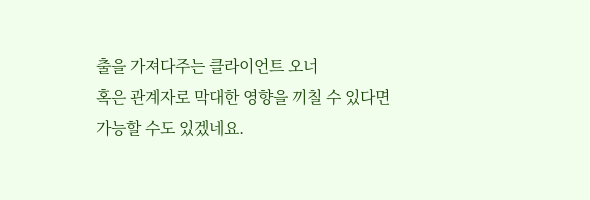출을 가져다주는 클라이언트 오너
혹은 관계자로 막대한 영향을 끼칠 수 있다면 가능할 수도 있겠네요.